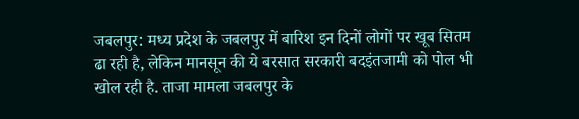जबलपुर: मध्य प्रदेश के जबलपुर में बारिश इन दिनों लोगों पर खूब सितम ढा रही है, लेकिन मानसून की ये बरसात सरकारी बदइंतजामी को पोल भी खोल रही है. ताजा मामला जबलपुर के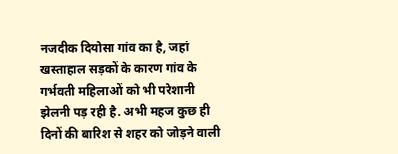नजदीक दियोसा गांव का है, जहां खस्ताहाल सड़कों के कारण गांव के गर्भवती महिलाओं को भी परेशानी झेलनी पड़ रही है. अभी महज कुछ ही दिनों की बारिश से शहर को जोड़ने वाली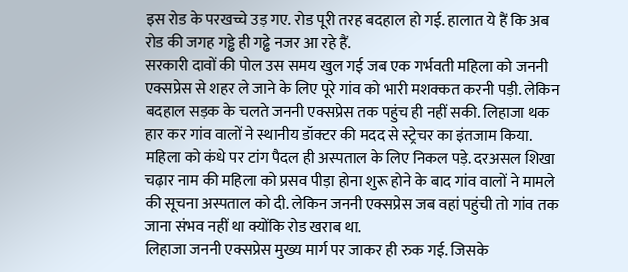इस रोड के परखच्चे उड़ गए. रोड पूरी तरह बदहाल हो गई. हालात ये हैं कि अब रोड की जगह गड्ढे ही गढ्ढे नजर आ रहे हैं.
सरकारी दावों की पोल उस समय खुल गई जब एक गर्भवती महिला को जननी एक्सप्रेस से शहर ले जाने के लिए पूरे गांव को भारी मशक्कत करनी पड़ी. लेकिन बदहाल सड़क के चलते जननी एक्सप्रेस तक पहुंच ही नहीं सकी. लिहाजा थक हार कर गांव वालों ने स्थानीय डॉक्टर की मदद से स्ट्रेचर का इंतजाम किया. महिला को कंधे पर टांग पैदल ही अस्पताल के लिए निकल पड़े. दरअसल शिखा चढ़ार नाम की महिला को प्रसव पीड़ा होना शुरू होने के बाद गांव वालों ने मामले की सूचना अस्पताल को दी. लेकिन जननी एक्सप्रेस जब वहां पहुंची तो गांव तक जाना संभव नहीं था क्योंकि रोड खराब था.
लिहाजा जननी एक्सप्रेस मुख्य मार्ग पर जाकर ही रुक गई. जिसके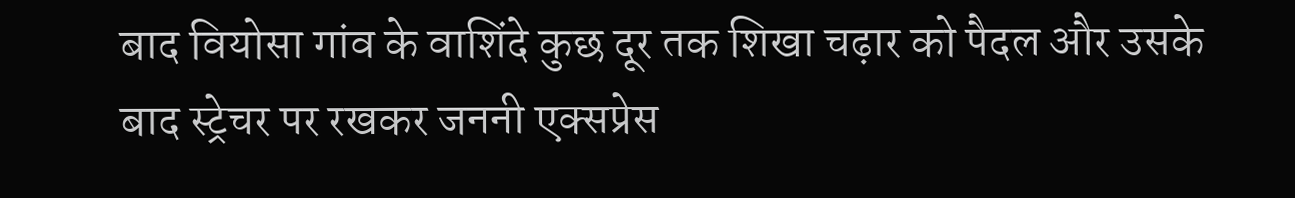बाद वियोसा गांव के वाशिंदे कुछ दूर तक शिखा चढ़ार को पैदल और उसके बाद स्ट्रेचर पर रखकर जननी एक्सप्रेस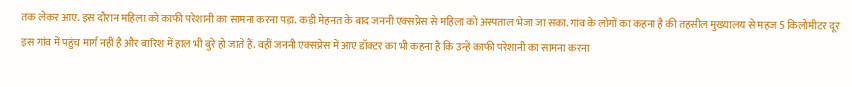तक लेकर आए. इस दौरान महिला को काफी परेशानी का सामना करना पड़ा. कड़ी मेहनत के बाद जननी एक्सप्रेस से महिला को अस्पताल भेजा जा सका. गांव के लोगों का कहना है की तहसील मुख्यालय से महज 5 किलोमीटर दूर इस गांव में पहुंच मार्ग नहीं है और बारिश में हाल भी बुरे हो जाते हैं. वहीं जननी एक्सप्रेस में आए डॉक्टर का भी कहना है कि उन्हें काफी परेशानी का सामना करना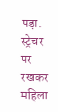पड़ा.
स्ट्रेचर पर रखकर महिला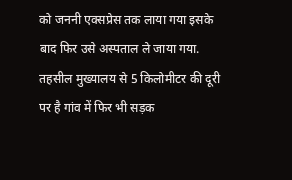को जननी एक्सप्रेस तक लाया गया इसके बाद फिर उसे अस्पताल ले जाया गया. तहसील मुख्यालय से 5 किलोमीटर की दूरी पर है गांव में फिर भी सड़क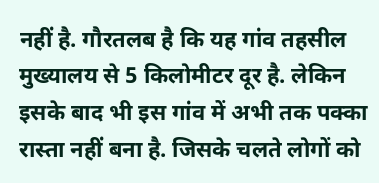नहीं है. गौरतलब है कि यह गांव तहसील मुख्यालय से 5 किलोमीटर दूर है. लेकिन इसके बाद भी इस गांव में अभी तक पक्का रास्ता नहीं बना है. जिसके चलते लोगों को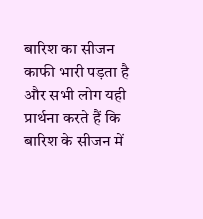बारिश का सीजन काफी भारी पड़ता है और सभी लोग यही प्रार्थना करते हैं कि बारिश के सीजन में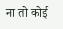ना तो कोई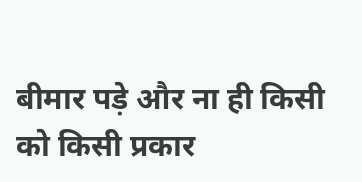बीमार पड़े और ना ही किसी को किसी प्रकार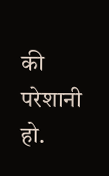की परेशानी हो.